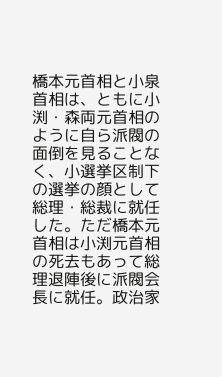橋本元首相と小泉首相は、ともに小渕・森両元首相のように自ら派閥の面倒を見ることなく、小選挙区制下の選挙の顔として総理・総裁に就任した。ただ橋本元首相は小渕元首相の死去もあって総理退陣後に派閥会長に就任。政治家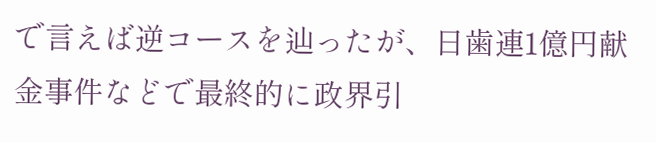で言えば逆コースを辿ったが、日歯連1億円献金事件などで最終的に政界引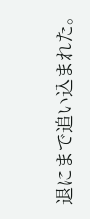退にまで追い込まれた。